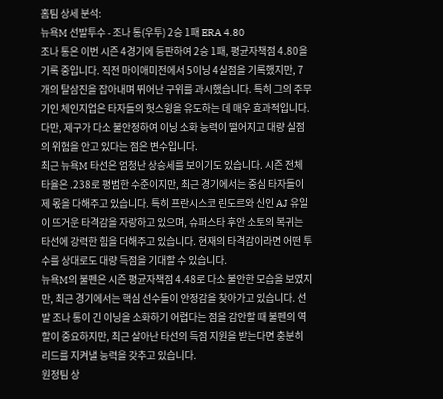홈팀 상세 분석:
뉴욕M 선발투수 - 조나 통(우투) 2승 1패 ERA 4.80
조나 통은 이번 시즌 4경기에 등판하여 2승 1패, 평균자책점 4.80을 기록 중입니다. 직전 마이애미전에서 5이닝 4실점을 기록했지만, 7개의 탈삼진을 잡아내며 뛰어난 구위를 과시했습니다. 특히 그의 주무기인 체인지업은 타자들의 헛스윙을 유도하는 데 매우 효과적입니다. 다만, 제구가 다소 불안정하여 이닝 소화 능력이 떨어지고 대량 실점의 위험을 안고 있다는 점은 변수입니다.
최근 뉴욕M 타선은 엄청난 상승세를 보이기도 있습니다. 시즌 전체 타율은 .238로 평범한 수준이지만, 최근 경기에서는 중심 타자들이 제 몫을 다해주고 있습니다. 특히 프란시스코 린도르와 신인 AJ 유일이 뜨거운 타격감을 자랑하고 있으며, 슈퍼스타 후안 소토의 복귀는 타선에 강력한 힘을 더해주고 있습니다. 현재의 타격감이라면 어떤 투수를 상대로도 대량 득점을 기대할 수 있습니다.
뉴욕M의 불펜은 시즌 평균자책점 4.48로 다소 불안한 모습을 보였지만, 최근 경기에서는 핵심 선수들이 안정감을 찾아가고 있습니다. 선발 조나 통이 긴 이닝을 소화하기 어렵다는 점을 감안할 때 불펜의 역할이 중요하지만, 최근 살아난 타선의 득점 지원을 받는다면 충분히 리드를 지켜낼 능력을 갖추고 있습니다.
원정팀 상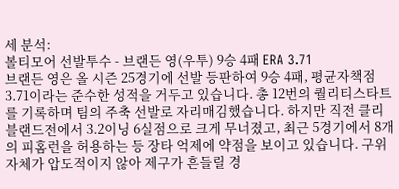세 분석:
볼티모어 선발투수 - 브랜든 영(우투) 9승 4패 ERA 3.71
브랜든 영은 올 시즌 25경기에 선발 등판하여 9승 4패, 평균자책점 3.71이라는 준수한 성적을 거두고 있습니다. 총 12번의 퀄리티스타트를 기록하며 팀의 주축 선발로 자리매김했습니다. 하지만 직전 클리블랜드전에서 3.2이닝 6실점으로 크게 무너졌고, 최근 5경기에서 8개의 피홈런을 허용하는 등 장타 억제에 약점을 보이고 있습니다. 구위 자체가 압도적이지 않아 제구가 흔들릴 경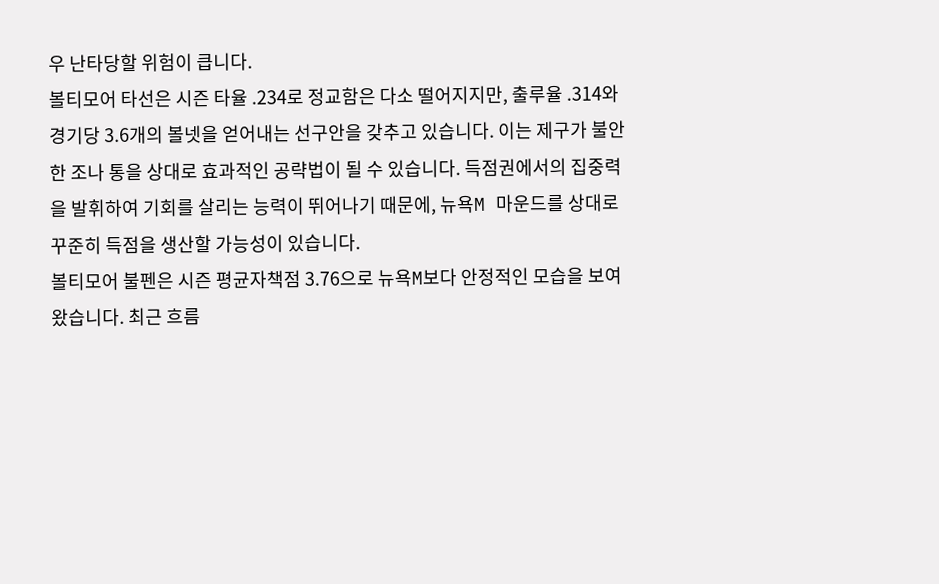우 난타당할 위험이 큽니다.
볼티모어 타선은 시즌 타율 .234로 정교함은 다소 떨어지지만, 출루율 .314와 경기당 3.6개의 볼넷을 얻어내는 선구안을 갖추고 있습니다. 이는 제구가 불안한 조나 통을 상대로 효과적인 공략법이 될 수 있습니다. 득점권에서의 집중력을 발휘하여 기회를 살리는 능력이 뛰어나기 때문에, 뉴욕M 마운드를 상대로 꾸준히 득점을 생산할 가능성이 있습니다.
볼티모어 불펜은 시즌 평균자책점 3.76으로 뉴욕M보다 안정적인 모습을 보여왔습니다. 최근 흐름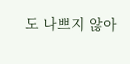도 나쁘지 않아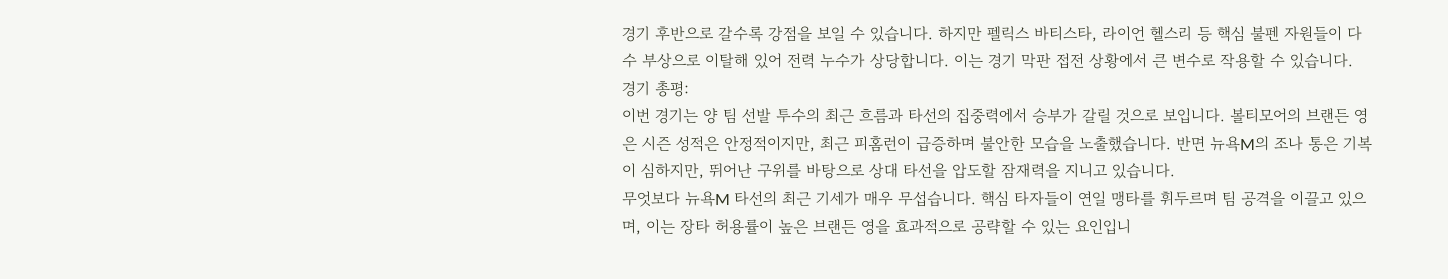경기 후반으로 갈수록 강점을 보일 수 있습니다. 하지만 펠릭스 바티스타, 라이언 헬스리 등 핵심 불펜 자원들이 다수 부상으로 이탈해 있어 전력 누수가 상당합니다. 이는 경기 막판 접전 상황에서 큰 변수로 작용할 수 있습니다.
경기 총평:
이번 경기는 양 팀 선발 투수의 최근 흐름과 타선의 집중력에서 승부가 갈릴 것으로 보입니다. 볼티모어의 브랜든 영은 시즌 성적은 안정적이지만, 최근 피홈런이 급증하며 불안한 모습을 노출했습니다. 반면 뉴욕M의 조나 통은 기복이 심하지만, 뛰어난 구위를 바탕으로 상대 타선을 압도할 잠재력을 지니고 있습니다.
무엇보다 뉴욕M 타선의 최근 기세가 매우 무섭습니다. 핵심 타자들이 연일 맹타를 휘두르며 팀 공격을 이끌고 있으며, 이는 장타 허용률이 높은 브랜든 영을 효과적으로 공략할 수 있는 요인입니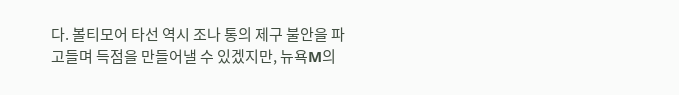다. 볼티모어 타선 역시 조나 통의 제구 불안을 파고들며 득점을 만들어낼 수 있겠지만, 뉴욕M의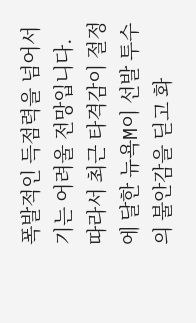폭발적인 득점력을 넘어서기는 어려울 전망입니다. 따라서 최근 타격감이 절정에 달한 뉴욕M이 선발 투수의 불안감을 딛고 화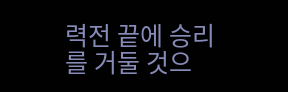력전 끝에 승리를 거둘 것으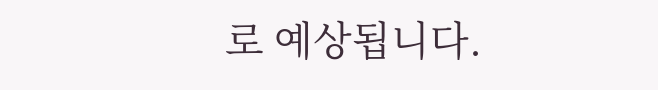로 예상됩니다.